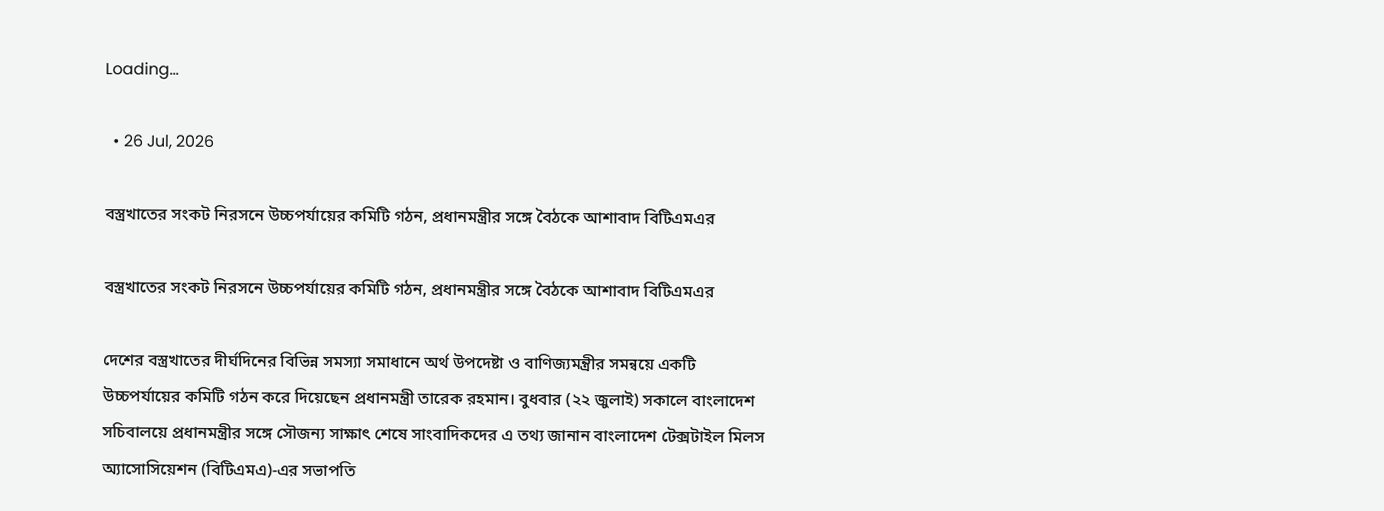Loading...

  • 26 Jul, 2026

বস্ত্রখাতের সংকট নিরসনে উচ্চপর্যায়ের কমিটি গঠন, প্রধানমন্ত্রীর সঙ্গে বৈঠকে আশাবাদ বিটিএমএর

বস্ত্রখাতের সংকট নিরসনে উচ্চপর্যায়ের কমিটি গঠন, প্রধানমন্ত্রীর সঙ্গে বৈঠকে আশাবাদ বিটিএমএর

দেশের বস্ত্রখাতের দীর্ঘদিনের বিভিন্ন সমস্যা সমাধানে অর্থ উপদেষ্টা ও বাণিজ্যমন্ত্রীর সমন্বয়ে একটি উচ্চপর্যায়ের কমিটি গঠন করে দিয়েছেন প্রধানমন্ত্রী তারেক রহমান। বুধবার (২২ জুলাই) সকালে বাংলাদেশ সচিবালয়ে প্রধানমন্ত্রীর সঙ্গে সৌজন্য সাক্ষাৎ শেষে সাংবাদিকদের এ তথ্য জানান বাংলাদেশ টেক্সটাইল মিলস অ্যাসোসিয়েশন (বিটিএমএ)-এর সভাপতি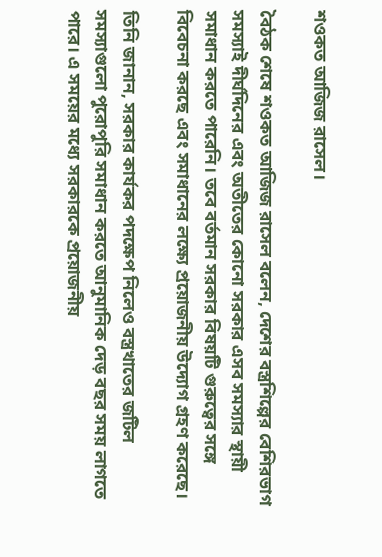শওকত আজিজ রাসেল।

বৈঠক শেষে শওকত আজিজ রাসেল বলেন, দেশের বস্ত্রশিল্পের বেশিরভাগ সমস্যাই দীর্ঘদিনের এবং অতীতের কোনো সরকার এসব সমস্যার স্থায়ী সমাধান করতে পারেনি। তবে বর্তমান সরকার বিষয়টি গুরুত্বের সঙ্গে বিবেচনা করছে এবং সমাধানের লক্ষ্যে প্রয়োজনীয় উদ্যোগ গ্রহণ করেছে।

তিনি জানান, সরকার কার্যকর পদক্ষেপ নিলেও বস্ত্রখাতের জটিল সমস্যাগুলো পুরোপুরি সমাধান করতে আনুমানিক দেড় বছর সময় লাগতে পারে। এ সময়ের মধ্যে সরকারকে প্রয়োজনীয়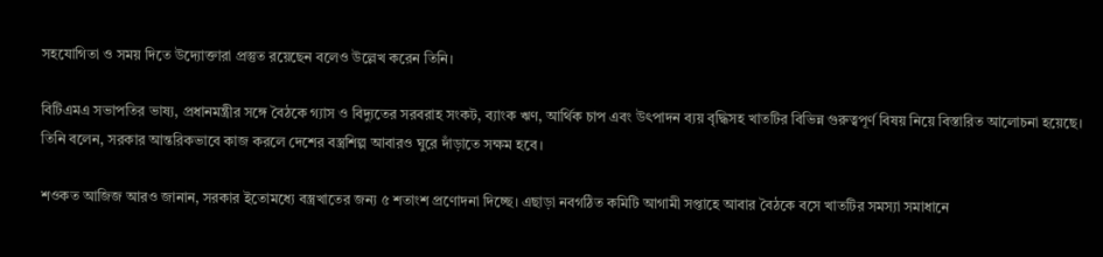সহযোগিতা ও সময় দিতে উদ্যোক্তারা প্রস্তুত রয়েছেন বলেও উল্লেখ করেন তিনি।

বিটিএমএ সভাপতির ভাষ্য, প্রধানমন্ত্রীর সঙ্গে বৈঠকে গ্যাস ও বিদ্যুতের সরবরাহ সংকট, ব্যাংক ঋণ, আর্থিক চাপ এবং উৎপাদন ব্যয় বৃদ্ধিসহ খাতটির বিভিন্ন গুরুত্বপূর্ণ বিষয় নিয়ে বিস্তারিত আলোচনা হয়েছে। তিনি বলেন, সরকার আন্তরিকভাবে কাজ করলে দেশের বস্ত্রশিল্প আবারও ঘুরে দাঁড়াতে সক্ষম হবে।

শওকত আজিজ আরও জানান, সরকার ইতোমধ্যে বস্ত্রখাতের জন্য ৫ শতাংশ প্রণোদনা দিচ্ছে। এছাড়া নবগঠিত কমিটি আগামী সপ্তাহে আবার বৈঠকে বসে খাতটির সমস্যা সমাধানে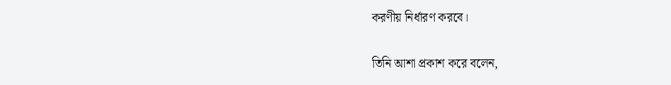করণীয় নির্ধারণ করবে।

তিনি আশা প্রকাশ করে বলেন,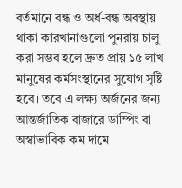বর্তমানে বন্ধ ও অর্ধ-বন্ধ অবস্থায় থাকা কারখানাগুলো পুনরায় চালু করা সম্ভব হলে দ্রুত প্রায় ১৫ লাখ মানুষের কর্মসংস্থানের সুযোগ সৃষ্টি হবে। তবে এ লক্ষ্য অর্জনের জন্য আন্তর্জাতিক বাজারে ডাম্পিং বা অস্বাভাবিক কম দামে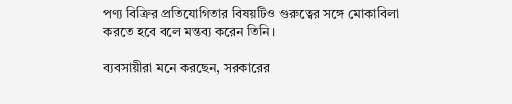পণ্য বিক্রির প্রতিযোগিতার বিষয়টিও গুরুত্বের সঙ্গে মোকাবিলা করতে হবে বলে মন্তব্য করেন তিনি।

ব্যবসায়ীরা মনে করছেন, সরকারের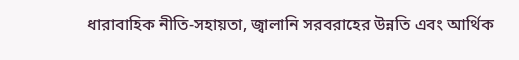ধারাবাহিক নীতি-সহায়তা, জ্বালানি সরবরাহের উন্নতি এবং আর্থিক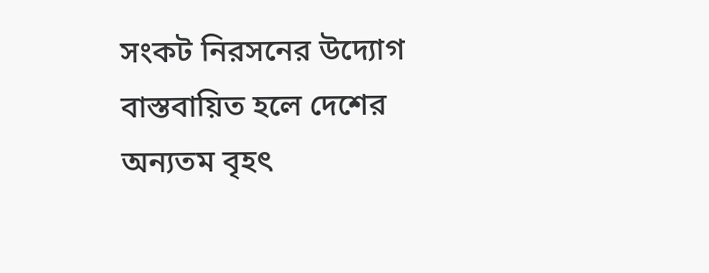সংকট নিরসনের উদ্যোগ বাস্তবায়িত হলে দেশের অন্যতম বৃহৎ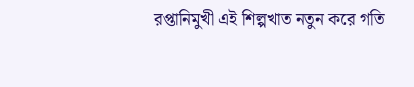রপ্তানিমুখী এই শিল্পখাত নতুন করে গতি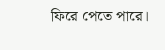ফিরে পেতে পারে।